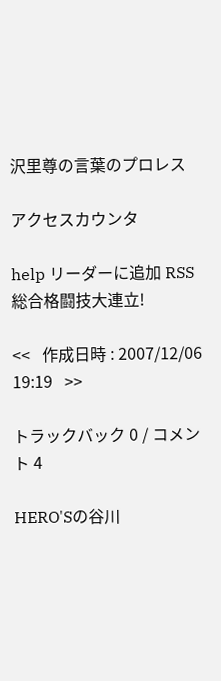沢里尊の言葉のプロレス

アクセスカウンタ

help リーダーに追加 RSS 総合格闘技大連立!

<<   作成日時 : 2007/12/06 19:19   >>

トラックバック 0 / コメント 4

HERO'Sの谷川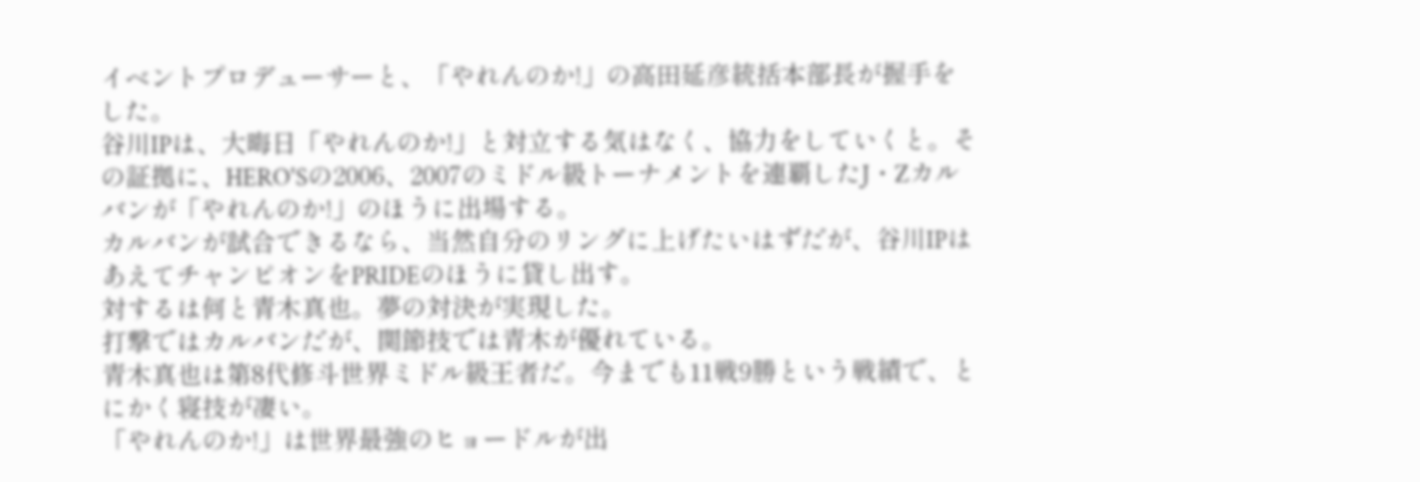イベントプロデューサーと、「やれんのか!」の高田延彦統括本部長が握手をした。
谷川IPは、大晦日「やれんのか!」と対立する気はなく、協力をしていくと。その証拠に、HERO'Sの2006、2007のミドル級トーナメントを連覇したJ・Zカルバンが「やれんのか!」のほうに出場する。
カルバンが試合できるなら、当然自分のリングに上げたいはずだが、谷川IPはあえてチャンピオンをPRIDEのほうに貸し出す。
対するは何と青木真也。夢の対決が実現した。
打撃ではカルバンだが、関節技では青木が優れている。
青木真也は第8代修斗世界ミドル級王者だ。今までも11戦9勝という戦績で、とにかく寝技が凄い。
「やれんのか!」は世界最強のヒョードルが出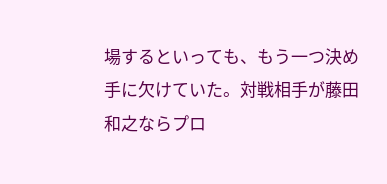場するといっても、もう一つ決め手に欠けていた。対戦相手が藤田和之ならプロ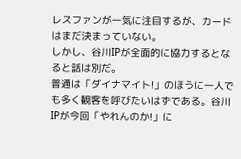レスファンが一気に注目するが、カードはまだ決まっていない。
しかし、谷川IPが全面的に協力するとなると話は別だ。
普通は「ダイナマイト!」のほうに一人でも多く観客を呼びたいはずである。谷川IPが今回「やれんのか!」に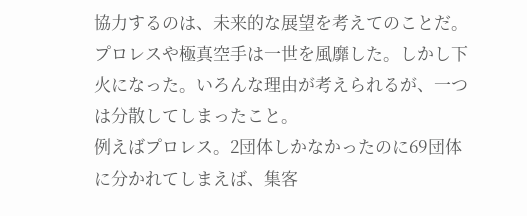協力するのは、未来的な展望を考えてのことだ。
プロレスや極真空手は一世を風靡した。しかし下火になった。いろんな理由が考えられるが、一つは分散してしまったこと。
例えばプロレス。2団体しかなかったのに69団体に分かれてしまえば、集客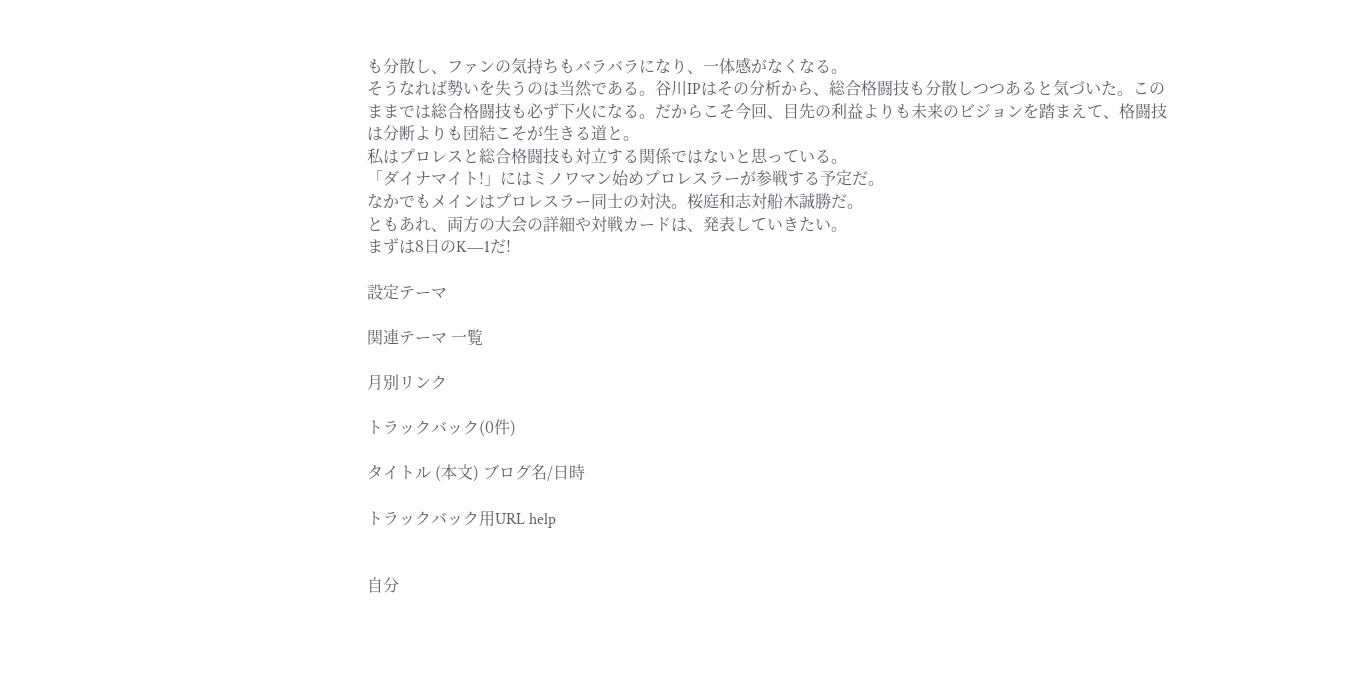も分散し、ファンの気持ちもバラバラになり、一体感がなくなる。
そうなれば勢いを失うのは当然である。谷川IPはその分析から、総合格闘技も分散しつつあると気づいた。このままでは総合格闘技も必ず下火になる。だからこそ今回、目先の利益よりも未来のビジョンを踏まえて、格闘技は分断よりも団結こそが生きる道と。
私はプロレスと総合格闘技も対立する関係ではないと思っている。
「ダイナマイト!」にはミノワマン始めプロレスラーが参戦する予定だ。
なかでもメインはプロレスラー同士の対決。桜庭和志対船木誠勝だ。
ともあれ、両方の大会の詳細や対戦カードは、発表していきたい。
まずは8日のK―1だ!

設定テーマ

関連テーマ 一覧

月別リンク

トラックバック(0件)

タイトル (本文) ブログ名/日時

トラックバック用URL help


自分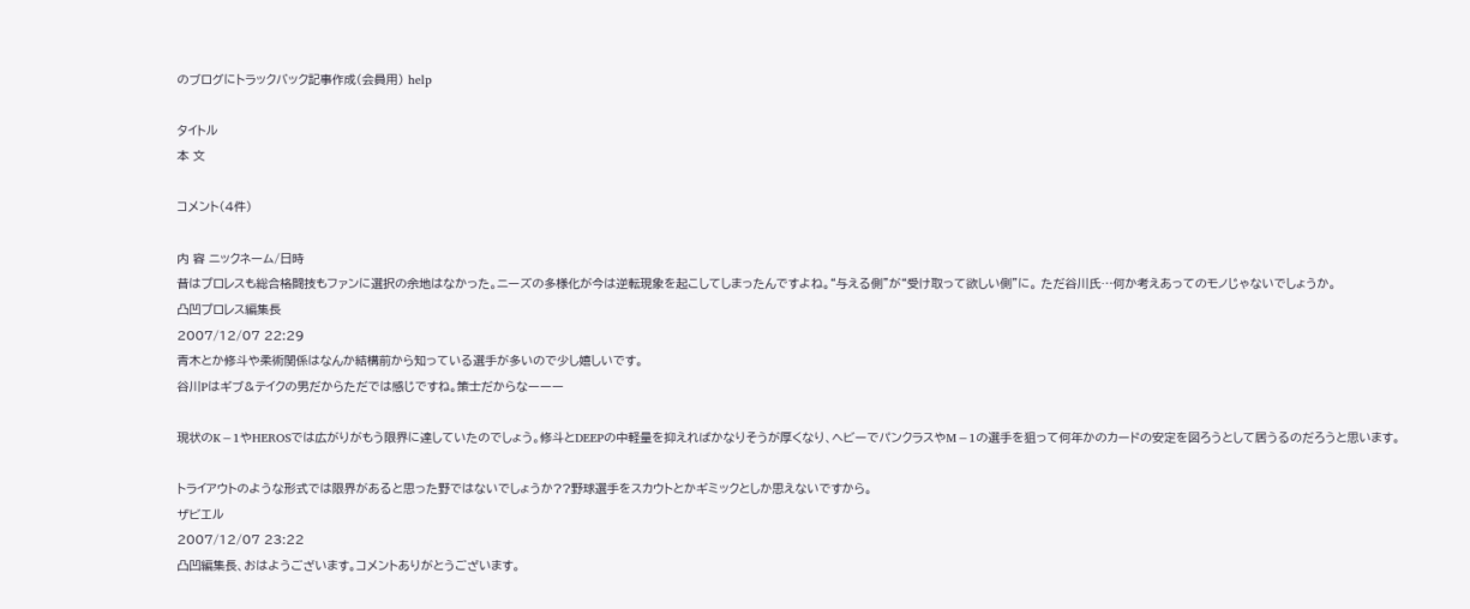のブログにトラックバック記事作成(会員用) help

タイトル
本 文

コメント(4件)

内 容 ニックネーム/日時
昔はプロレスも総合格闘技もファンに選択の余地はなかった。ニーズの多様化が今は逆転現象を起こしてしまったんですよね。“与える側”が“受け取って欲しい側”に。 ただ谷川氏…何か考えあってのモノじゃないでしょうか。
凸凹プロレス編集長
2007/12/07 22:29
青木とか修斗や柔術関係はなんか結構前から知っている選手が多いので少し嬉しいです。
谷川Pはギブ&テイクの男だからただでは感じですね。策士だからなーーー

現状のK−1やHEROSでは広がりがもう限界に達していたのでしょう。修斗とDEEPの中軽量を抑えればかなりそうが厚くなり、ヘビーでパンクラスやM−1の選手を狙って何年かのカードの安定を図ろうとして居うるのだろうと思います。

トライアウトのような形式では限界があると思った野ではないでしょうか??野球選手をスカウトとかギミックとしか思えないですから。
ザビエル
2007/12/07 23:22
凸凹編集長、おはようございます。コメントありがとうございます。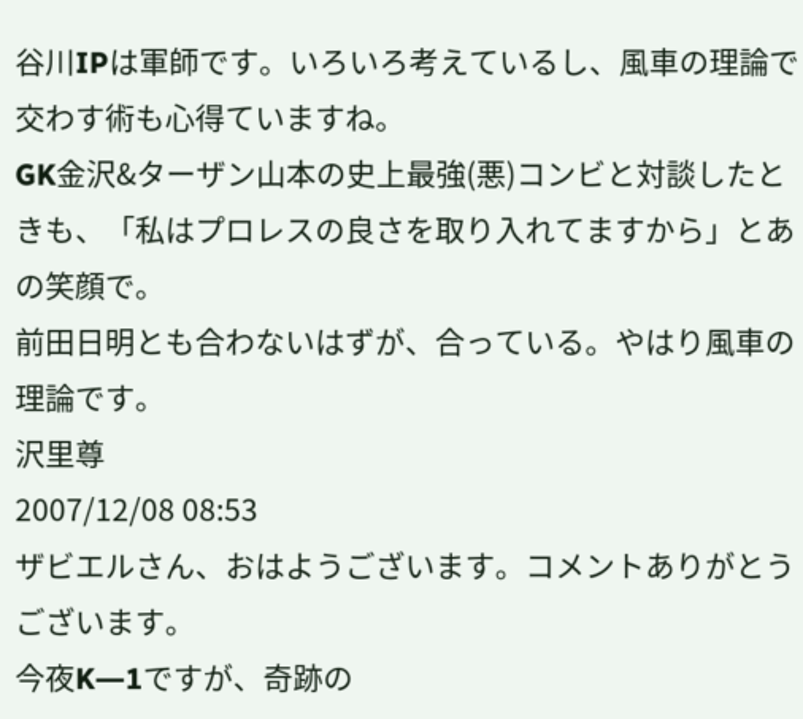谷川IPは軍師です。いろいろ考えているし、風車の理論で交わす術も心得ていますね。
GK金沢&ターザン山本の史上最強(悪)コンビと対談したときも、「私はプロレスの良さを取り入れてますから」とあの笑顔で。
前田日明とも合わないはずが、合っている。やはり風車の理論です。
沢里尊
2007/12/08 08:53
ザビエルさん、おはようございます。コメントありがとうございます。
今夜K―1ですが、奇跡の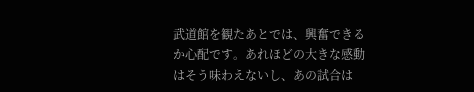武道館を観たあとでは、興奮できるか心配です。あれほどの大きな感動はそう味わえないし、あの試合は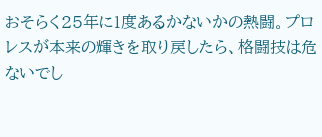おそらく25年に1度あるかないかの熱闘。プロレスが本来の輝きを取り戻したら、格闘技は危ないでし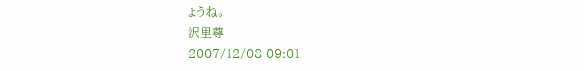ょうね。
沢里尊
2007/12/08 09:01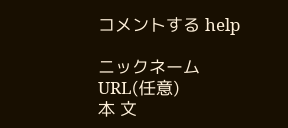コメントする help

ニックネーム
URL(任意)
本 文